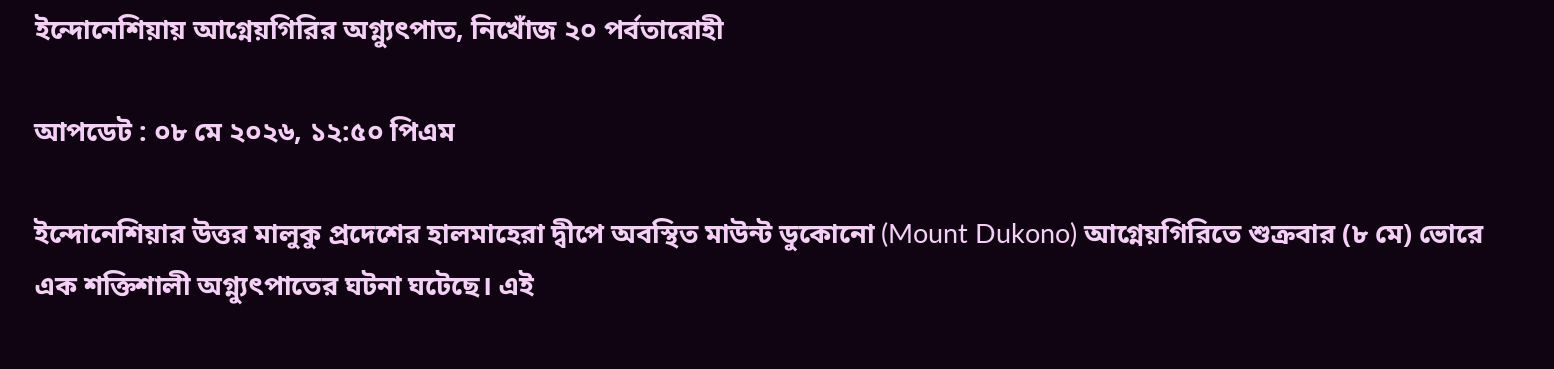ইন্দোনেশিয়ায় আগ্নেয়গিরির অগ্ন্যুৎপাত, নিখোঁজ ২০ পর্বতারোহী

আপডেট : ০৮ মে ২০২৬, ১২:৫০ পিএম

ইন্দোনেশিয়ার উত্তর মালুকু প্রদেশের হালমাহেরা দ্বীপে অবস্থিত মাউন্ট ডুকোনো (Mount Dukono) আগ্নেয়গিরিতে শুক্রবার (৮ মে) ভোরে এক শক্তিশালী অগ্ন্যুৎপাতের ঘটনা ঘটেছে। এই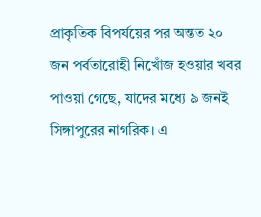প্রাকৃতিক বিপর্যয়ের পর অন্তত ২০ জন পর্বতারোহী নিখোঁজ হওয়ার খবর পাওয়া গেছে, যাদের মধ্যে ৯ জনই সিঙ্গাপুরের নাগরিক। এ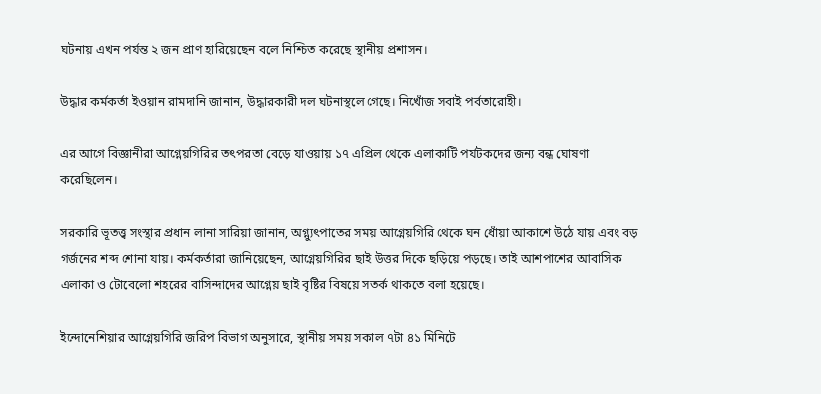ঘটনায় এখন পর্যন্ত ২ জন প্রাণ হারিয়েছেন বলে নিশ্চিত করেছে স্থানীয় প্রশাসন।

উদ্ধার কর্মকর্তা ইওয়ান রামদানি জানান, উদ্ধারকারী দল ঘটনাস্থলে গেছে। নিখোঁজ সবাই পর্বতারোহী।

এর আগে বিজ্ঞানীরা আগ্নেয়গিরির তৎপরতা বেড়ে যাওয়ায় ১৭ এপ্রিল থেকে এলাকাটি পর্যটকদের জন্য বন্ধ ঘোষণা করেছিলেন।

সরকারি ভূতত্ত্ব সংস্থার প্রধান লানা সারিয়া জানান, অগ্ন্যুৎপাতের সময় আগ্নেয়গিরি থেকে ঘন ধোঁয়া আকাশে উঠে যায় এবং বড় গর্জনের শব্দ শোনা যায়। কর্মকর্তারা জানিয়েছেন, আগ্নেয়গিরির ছাই উত্তর দিকে ছড়িয়ে পড়ছে। তাই আশপাশের আবাসিক এলাকা ও টোবেলো শহরের বাসিন্দাদের আগ্নেয় ছাই বৃষ্টির বিষয়ে সতর্ক থাকতে বলা হয়েছে।

ইন্দোনেশিয়ার আগ্নেয়গিরি জরিপ বিভাগ অনুসারে, স্থানীয় সময় সকাল ৭টা ৪১ মিনিটে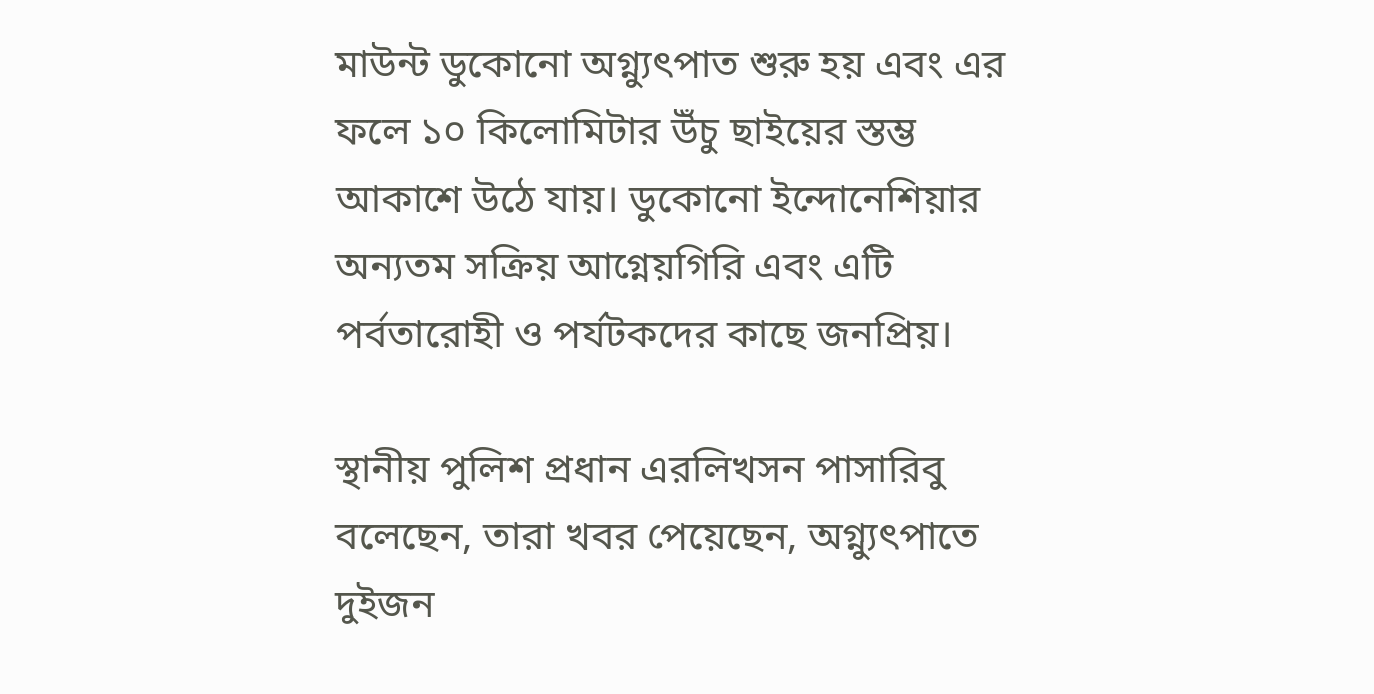মাউন্ট ডুকোনো অগ্ন্যুৎপাত শুরু হয় এবং এর ফলে ১০ কিলোমিটার উঁচু ছাইয়ের স্তম্ভ আকাশে উঠে যায়। ডুকোনো ইন্দোনেশিয়ার অন্যতম সক্রিয় আগ্নেয়গিরি এবং এটি পর্বতারোহী ও পর্যটকদের কাছে জনপ্রিয়।

স্থানীয় পুলিশ প্রধান এরলিখসন পাসারিবু বলেছেন, তারা খবর পেয়েছেন, অগ্ন্যুৎপাতে দুইজন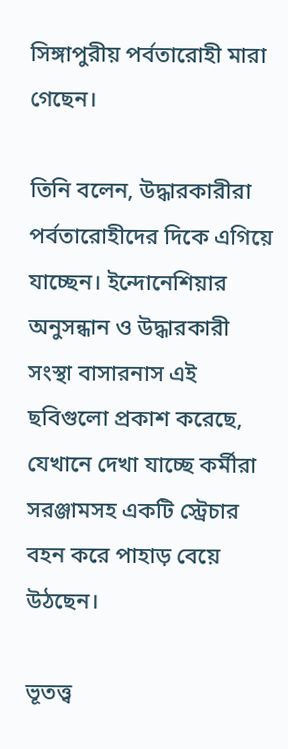সিঙ্গাপুরীয় পর্বতারোহী মারা গেছেন।

তিনি বলেন, উদ্ধারকারীরা পর্বতারোহীদের দিকে এগিয়ে যাচ্ছেন। ইন্দোনেশিয়ার অনুসন্ধান ও উদ্ধারকারী সংস্থা বাসারনাস এই ছবিগুলো প্রকাশ করেছে, যেখানে দেখা যাচ্ছে কর্মীরা সরঞ্জামসহ একটি স্ট্রেচার বহন করে পাহাড় বেয়ে উঠছেন।

ভূতত্ত্ব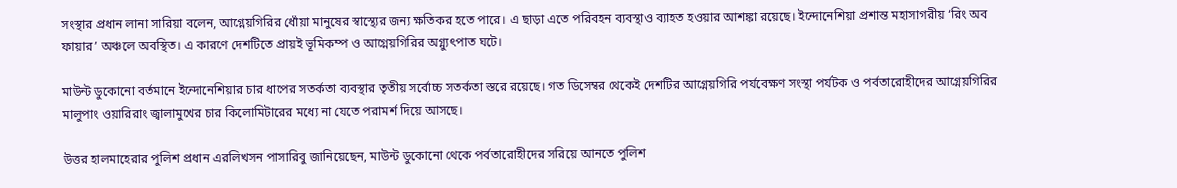সংস্থার প্রধান লানা সারিয়া বলেন, আগ্নেয়গিরির ধোঁয়া মানুষের স্বাস্থ্যের জন্য ক্ষতিকর হতে পারে। এ ছাড়া এতে পরিবহন ব্যবস্থাও ব্যাহত হওয়ার আশঙ্কা রয়েছে। ইন্দোনেশিয়া প্রশান্ত মহাসাগরীয় ‘রিং অব ফায়ার’ অঞ্চলে অবস্থিত। এ কারণে দেশটিতে প্রায়ই ভূমিকম্প ও আগ্নেয়গিরির অগ্ন্যুৎপাত ঘটে।

মাউন্ট ডুকোনো বর্তমানে ইন্দোনেশিয়ার চার ধাপের সতর্কতা ব্যবস্থার তৃতীয় সর্বোচ্চ সতর্কতা স্তরে রয়েছে। গত ডিসেম্বর থেকেই দেশটির আগ্নেয়গিরি পর্যবেক্ষণ সংস্থা পর্যটক ও পর্বতারোহীদের আগ্নেয়গিরির মালুপাং ওয়ারিরাং জ্বালামুখের চার কিলোমিটারের মধ্যে না যেতে পরামর্শ দিয়ে আসছে।

উত্তর হালমাহেরার পুলিশ প্রধান এরলিখসন পাসারিবু জানিয়েছেন, মাউন্ট ডুকোনো থেকে পর্বতারোহীদের সরিয়ে আনতে পুলিশ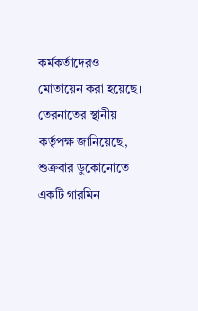কর্মকর্তাদেরও মোতায়েন করা হয়েছে। তেরনাতের স্থানীয় কর্তৃপক্ষ জানিয়েছে, শুক্রবার ডুকোনোতে একটি গারমিন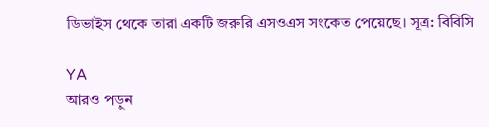ডিভাইস থেকে তারা একটি জরুরি এসওএস সংকেত পেয়েছে। সূত্র: বিবিসি

YA
আরও পড়ুন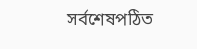সর্বশেষপঠিত